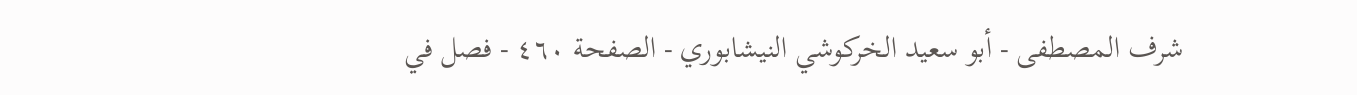شرف المصطفى - أبو سعيد الخركوشي النيشابوري - الصفحة ٤٦٠ - فصل في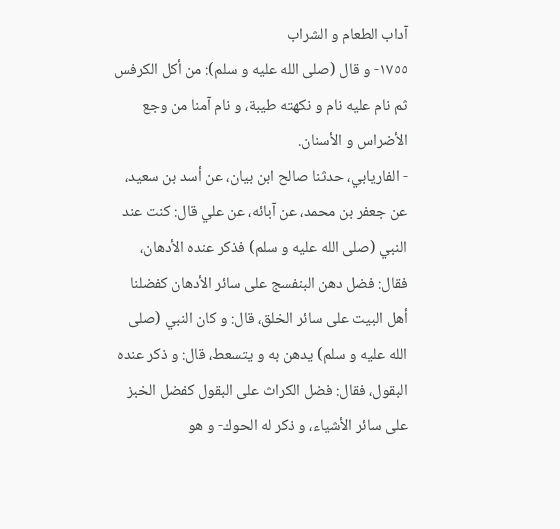آداب الطعام و الشراب
١٧٥٥- و قال (صلى الله عليه و سلم): من أكل الكرفس ثم نام عليه نام و نكهته طيبة، و نام آمنا من وجع الأضراس و الأسنان.
- الفاريابي، حدثنا صالح ابن بيان، عن أسد بن سعيد، عن جعفر بن محمد، عن آبائه، عن علي قال: كنت عند النبي (صلى الله عليه و سلم) فذكر عنده الأدهان، فقال: فضل دهن البنفسج على سائر الأدهان كفضلنا أهل البيت على سائر الخلق، قال: و كان النبي (صلى الله عليه و سلم) يدهن به و يتسعط، قال: و ذكر عنده البقول، فقال: فضل الكراث على البقول كفضل الخبز على سائر الأشياء، و ذكر له الحوك- و هو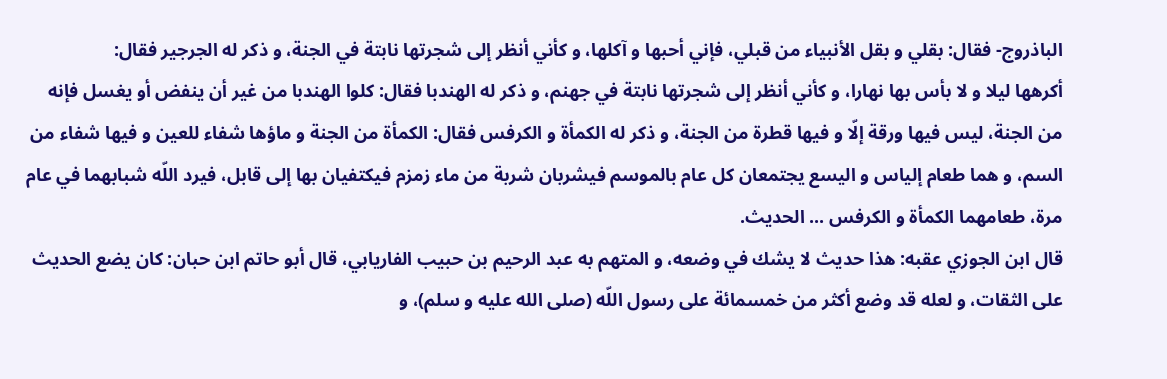الباذروج- فقال: بقلي و بقل الأنبياء من قبلي، فإني أحبها و آكلها، و كأني أنظر إلى شجرتها نابتة في الجنة، و ذكر له الجرجير فقال:
أكرهها ليلا و لا بأس بها نهارا، و كأني أنظر إلى شجرتها نابتة في جهنم، و ذكر له الهندبا فقال: كلوا الهندبا من غير أن ينفض أو يغسل فإنه من الجنة، ليس فيها ورقة إلّا و فيها قطرة من الجنة، و ذكر له الكمأة و الكرفس فقال: الكمأة من الجنة و ماؤها شفاء للعين و فيها شفاء من السم، و هما طعام إلياس و اليسع يجتمعان كل عام بالموسم فيشربان شربة من ماء زمزم فيكتفيان بها إلى قابل، فيرد اللّه شبابهما في عام مرة، طعامهما الكمأة و الكرفس ... الحديث.
قال ابن الجوزي عقبه: هذا حديث لا يشك في وضعه، و المتهم به عبد الرحيم بن حبيب الفاريابي، قال أبو حاتم ابن حبان: كان يضع الحديث على الثقات، و لعله قد وضع أكثر من خمسمائة على رسول اللّه (صلى الله عليه و سلم)، و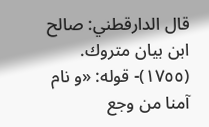قال الدارقطني: صالح ابن بيان متروك.
(١٧٥٥)- قوله: «و نام آمنا من وجع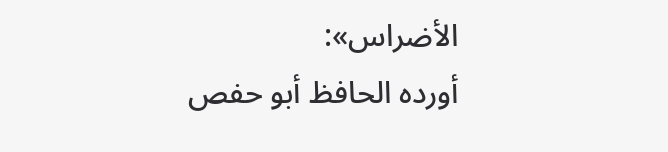الأضراس»:
أورده الحافظ أبو حفص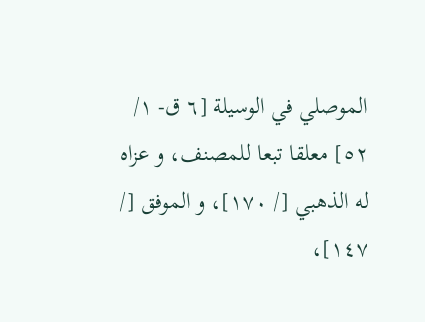الموصلي في الوسيلة [٦ ق- ١/ ٥٢] معلقا تبعا للمصنف، و عزاه له الذهبي [/ ١٧٠]، و الموفق [/ ١٤٧]،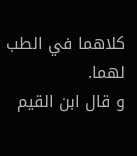كلاهما في الطب لهما.
و قال ابن القيم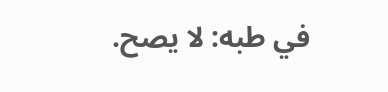في طبه: لا يصح.